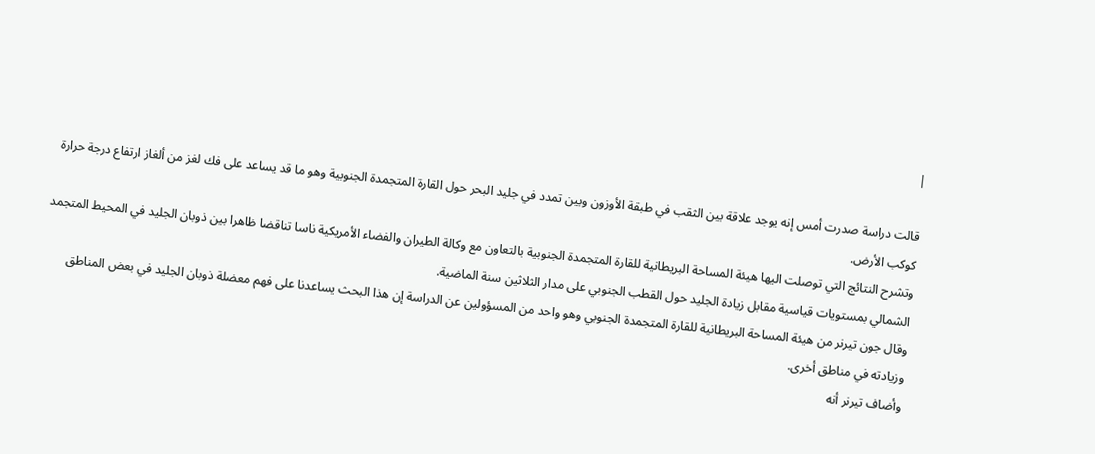|

قالت دراسة صدرت أمس إنه يوجد علاقة بين الثقب في طبقة الأوزون وبين تمدد في جليد البحر حول القارة المتجمدة الجنوبية وهو ما قد يساعد على فك لغز من ألغاز ارتفاع درجة حرارة كوكب الأرض.
وتشرح النتائج التي توصلت اليها هيئة المساحة البريطانية للقارة المتجمدة الجنوبية بالتعاون مع وكالة الطيران والفضاء الأمريكية ناسا تناقضا ظاهرا بين ذوبان الجليد في المحيط المتجمد الشمالي بمستويات قياسية مقابل زيادة الجليد حول القطب الجنوبي على مدار الثلاثين سنة الماضية.
وقال جون تيرنر من هيئة المساحة البريطانية للقارة المتجمدة الجنوبي وهو واحد من المسؤولين عن الدراسة إن هذا البحث يساعدنا على فهم معضلة ذوبان الجليد في بعض المناطق وزيادته في مناطق أخرى.
وأضاف تيرنر أنه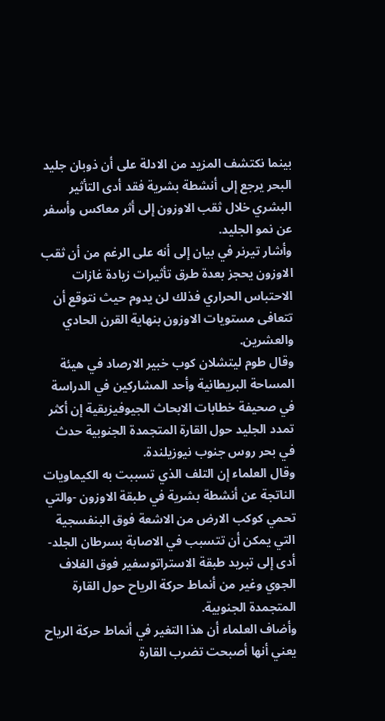بينما نكتشف المزيد من الادلة على أن ذوبان جليد البحر يرجع إلى أنشطة بشرية فقد أدى التأثير البشري خلال ثقب الاوزون إلى أثر معاكس وأسفر عن نمو الجليد.
وأشار تيرنر في بيان إلى أنه على الرغم من أن ثقب الاوزون يحجز بعدة طرق تأثيرات زيادة غازات الاحتباس الحراري فذلك لن يدوم حيث نتوقع أن تتعافى مستويات الاوزون بنهاية القرن الحادي والعشرين.
وقال طوم ليتشلان كوب خبير الارصاد في هيئة المساحة البريطانية وأحد المشاركين في الدراسة في صحيفة خطابات الابحاث الجيوفيزيقية إن أكثر تمدد الجليد حول القارة المتجمدة الجنوبية حدث في بحر روس جنوب نيوزيلندة.
وقال العلماء إن التلف الذي تسببت به الكيماويات الناتجة عن أنشطة بشرية في طبقة الاوزون -والتي تحمي كوكب الارض من الاشعة فوق البنفسجية التي يمكن أن تتسبب في الاصابة بسرطان الجلد-أدى إلى تبريد طبقة الاستراتوسفير فوق الغلاف الجوي وغير من أنماط حركة الرياح حول القارة المتجمدة الجنوبية.
وأضاف العلماء أن هذا التغير في أنماط حركة الرياح يعني أنها أصبحت تضرب القارة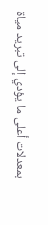بمعدلات أعلى ما يؤدي إلى تبريد مياة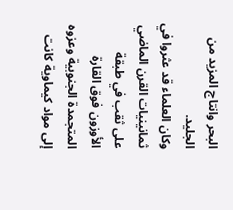البحر وانتاج المزيد من الجليد.
وكان العلماء قد عثروا في ثمانينيات القرن الماضي على ثقب في طبقة الأوزون فوق القارة المتجمدة الجنوبية وعزوه إلى مواد كيماوية كانت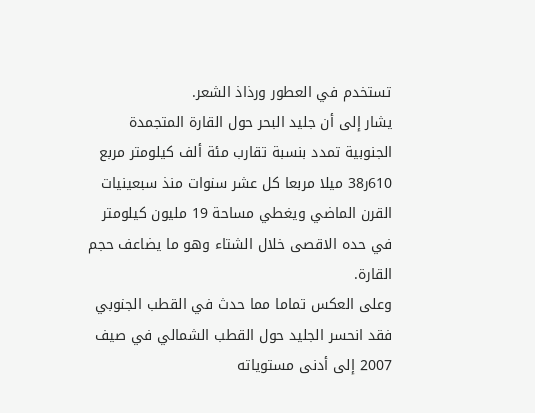تستخدم في العطور ورذاذ الشعر.
يشار إلى أن جليد البحر حول القارة المتجمدة الجنوبية تمدد بنسبة تقارب مئة ألف كيلومتر مربع 610ر38 ميلا مربعا كل عشر سنوات منذ سبعينيات القرن الماضي ويغطي مساحة 19 مليون كيلومتر في حده الاقصى خلال الشتاء وهو ما يضاعف حجم القارة.
وعلى العكس تماما مما حدث في القطب الجنوبي فقد انحسر الجليد حول القطب الشمالي في صيف 2007 إلى أدنى مستوياته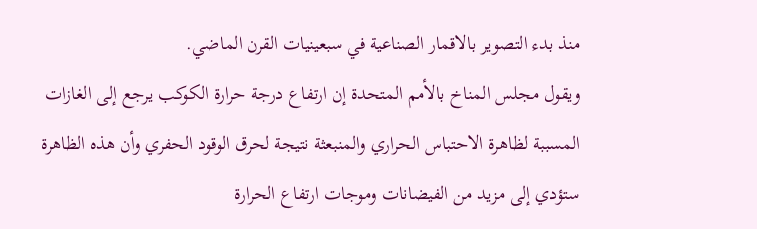منذ بدء التصوير بالاقمار الصناعية في سبعينيات القرن الماضي.
ويقول مجلس المناخ بالأمم المتحدة إن ارتفاع درجة حرارة الكوكب يرجع إلى الغازات المسببة لظاهرة الاحتباس الحراري والمنبعثة نتيجة لحرق الوقود الحفري وأن هذه الظاهرة ستؤدي إلى مزيد من الفيضانات وموجات ارتفاع الحرارة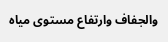والجفاف وارتفاع مستوى مياه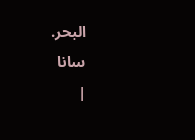البحر.
سانا
|